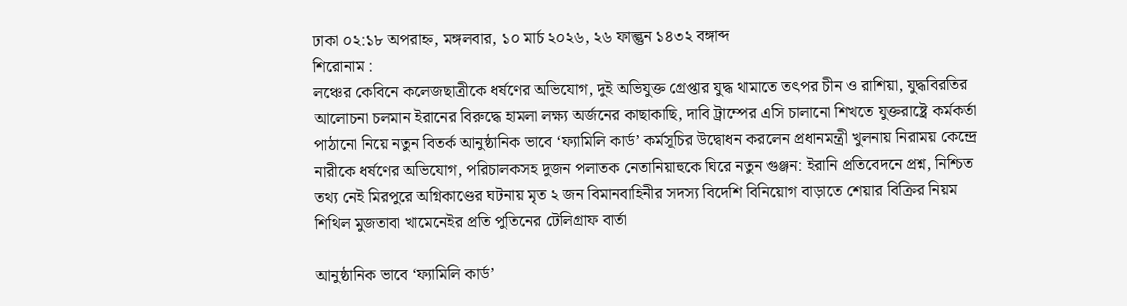ঢাকা ০২:১৮ অপরাহ্ন, মঙ্গলবার, ১০ মার্চ ২০২৬, ২৬ ফাল্গুন ১৪৩২ বঙ্গাব্দ
শিরোনাম :
লঞ্চের কেবিনে কলেজছাত্রীকে ধর্ষণের অভিযোগ, দুই অভিযুক্ত গ্রেপ্তার যুদ্ধ থামাতে তৎপর চীন ও রাশিয়া, যুদ্ধবিরতির আলোচনা চলমান ইরানের বিরুদ্ধে হামলা লক্ষ্য অর্জনের কাছাকাছি, দাবি ট্রাম্পের এসি চালানো শিখতে যুক্তরাষ্ট্রে কর্মকর্তা পাঠানো নিয়ে নতুন বিতর্ক আনুষ্ঠানিক ভাবে ‘ফ্যামিলি কার্ড’ কর্মসূচির উদ্বোধন করলেন প্রধানমন্ত্রী খুলনায় নিরাময় কেন্দ্রে নারীকে ধর্ষণের অভিযোগ, পরিচালকসহ দুজন পলাতক নেতানিয়াহুকে ঘিরে নতুন গুঞ্জন: ইরানি প্রতিবেদনে প্রশ্ন, নিশ্চিত তথ্য নেই মিরপুরে অগ্নিকাণ্ডের ঘটনায় মৃত ২ জন বিমানবাহিনীর সদস্য বিদেশি বিনিয়োগ বাড়াতে শেয়ার বিক্রির নিয়ম শিথিল মুজতাবা খামেনেইর প্রতি পুতিনের টেলিগ্রাফ বার্তা

আনুষ্ঠানিক ভাবে ‘ফ্যামিলি কার্ড’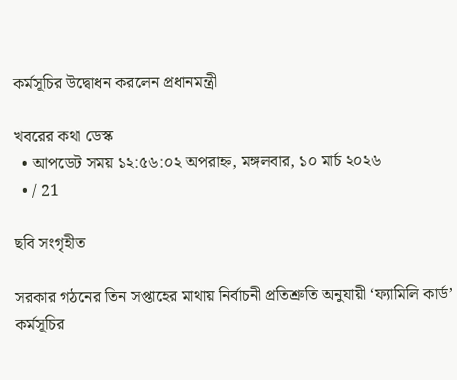কর্মসূচির উদ্বোধন করলেন প্রধানমন্ত্রী

খবরের কথা ডেস্ক
  • আপডেট সময় ১২:৫৬:০২ অপরাহ্ন, মঙ্গলবার, ১০ মার্চ ২০২৬
  • / 21

ছবি সংগৃহীত

সরকার গঠনের তিন সপ্তাহের মাথায় নির্বাচনী প্রতিশ্রুতি অনুযায়ী ‘ফ্যামিলি কার্ড’ কর্মসূচির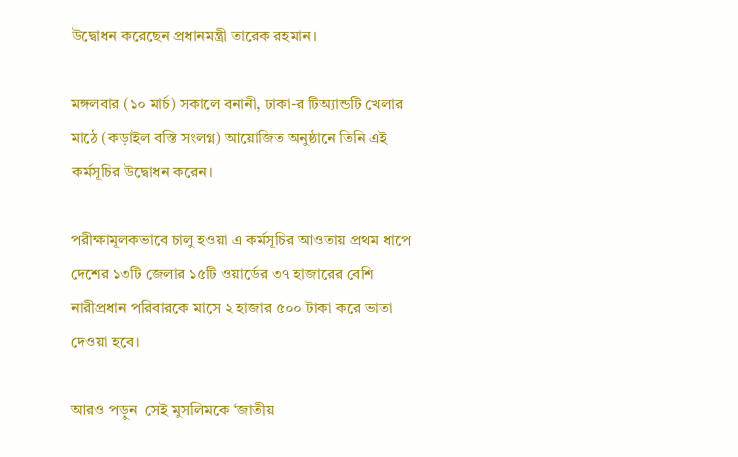উদ্বোধন করেছেন প্রধানমন্ত্রী তারেক রহমান।

মঙ্গলবার (১০ মার্চ) সকালে বনানী, ঢাকা-র টিঅ্যান্ডটি খেলার মাঠে (কড়াইল বস্তি সংলগ্ন) আয়োজিত অনুষ্ঠানে তিনি এই কর্মসূচির উদ্বোধন করেন।

পরীক্ষামূলকভাবে চালু হওয়া এ কর্মসূচির আওতায় প্রথম ধাপে দেশের ১৩টি জেলার ১৫টি ওয়ার্ডের ৩৭ হাজারের বেশি নারীপ্রধান পরিবারকে মাসে ২ হাজার ৫০০ টাকা করে ভাতা দেওয়া হবে।

আরও পড়ুন  সেই মুসলিমকে ‘জাতীয়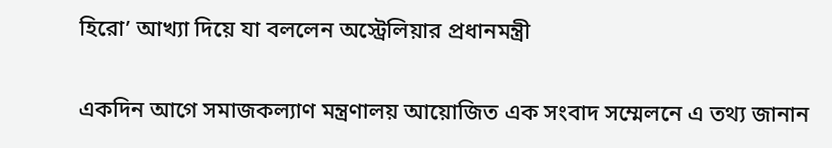হিরো’ আখ্যা দিয়ে যা বললেন অস্ট্রেলিয়ার প্রধানমন্ত্রী

একদিন আগে সমাজকল্যাণ মন্ত্রণালয় আয়োজিত এক সংবাদ সম্মেলনে এ তথ্য জানান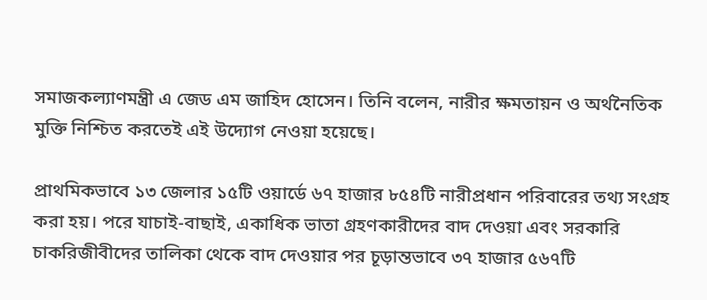সমাজকল্যাণমন্ত্রী এ জেড এম জাহিদ হোসেন। তিনি বলেন, নারীর ক্ষমতায়ন ও অর্থনৈতিক মুক্তি নিশ্চিত করতেই এই উদ্যোগ নেওয়া হয়েছে।

প্রাথমিকভাবে ১৩ জেলার ১৫টি ওয়ার্ডে ৬৭ হাজার ৮৫৪টি নারীপ্রধান পরিবারের তথ্য সংগ্রহ করা হয়। পরে যাচাই-বাছাই, একাধিক ভাতা গ্রহণকারীদের বাদ দেওয়া এবং সরকারি চাকরিজীবীদের তালিকা থেকে বাদ দেওয়ার পর চূড়ান্তভাবে ৩৭ হাজার ৫৬৭টি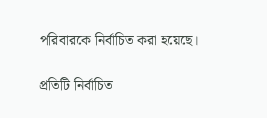পরিবারকে নির্বাচিত করা হয়েছে।

প্রতিটি নির্বাচিত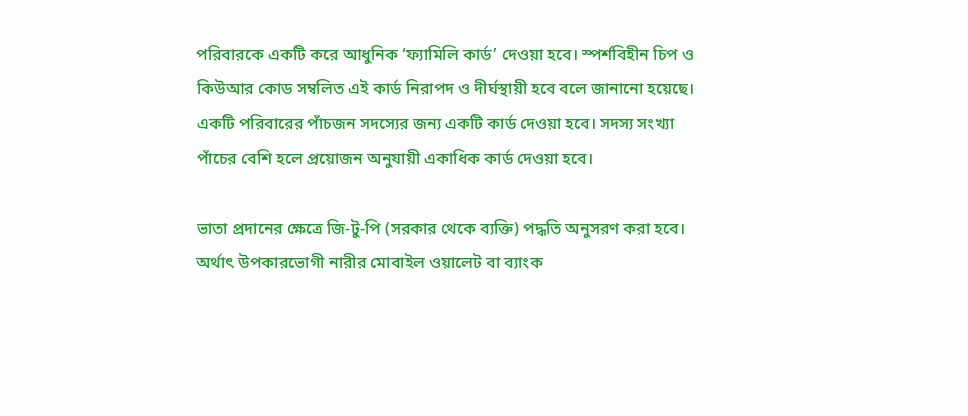পরিবারকে একটি করে আধুনিক ‘ফ্যামিলি কার্ড’ দেওয়া হবে। স্পর্শবিহীন চিপ ও কিউআর কোড সম্বলিত এই কার্ড নিরাপদ ও দীর্ঘস্থায়ী হবে বলে জানানো হয়েছে। একটি পরিবারের পাঁচজন সদস্যের জন্য একটি কার্ড দেওয়া হবে। সদস্য সংখ্যা পাঁচের বেশি হলে প্রয়োজন অনুযায়ী একাধিক কার্ড দেওয়া হবে।

ভাতা প্রদানের ক্ষেত্রে জি-টু-পি (সরকার থেকে ব্যক্তি) পদ্ধতি অনুসরণ করা হবে। অর্থাৎ উপকারভোগী নারীর মোবাইল ওয়ালেট বা ব্যাংক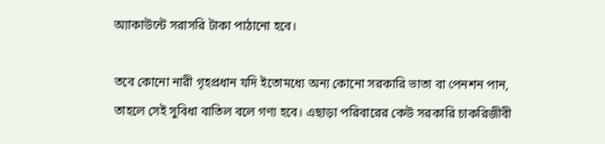অ্যাকাউন্টে সরাসরি টাকা পাঠানো হবে।

তবে কোনো নারী গৃহপ্রধান যদি ইতোমধ্যে অন্য কোনো সরকারি ভাতা বা পেনশন পান, তাহলে সেই সুবিধা বাতিল বলে গণ্য হবে। এছাড়া পরিবারের কেউ সরকারি চাকরিজীবী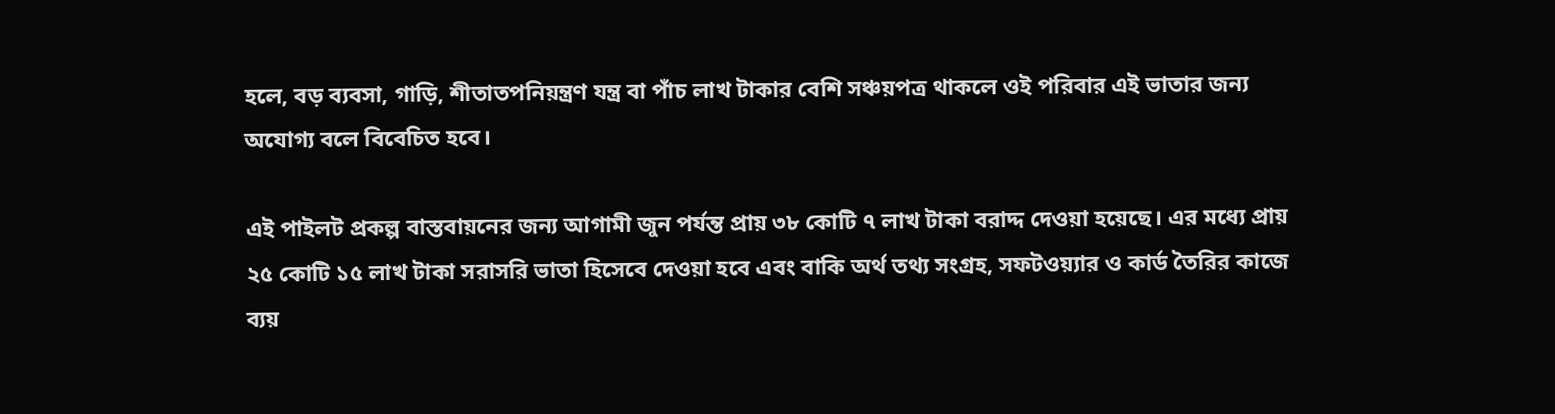হলে, বড় ব্যবসা, গাড়ি, শীতাতপনিয়ন্ত্রণ যন্ত্র বা পাঁচ লাখ টাকার বেশি সঞ্চয়পত্র থাকলে ওই পরিবার এই ভাতার জন্য অযোগ্য বলে বিবেচিত হবে।

এই পাইলট প্রকল্প বাস্তবায়নের জন্য আগামী জুন পর্যন্ত প্রায় ৩৮ কোটি ৭ লাখ টাকা বরাদ্দ দেওয়া হয়েছে। এর মধ্যে প্রায় ২৫ কোটি ১৫ লাখ টাকা সরাসরি ভাতা হিসেবে দেওয়া হবে এবং বাকি অর্থ তথ্য সংগ্রহ, সফটওয়্যার ও কার্ড তৈরির কাজে ব্যয়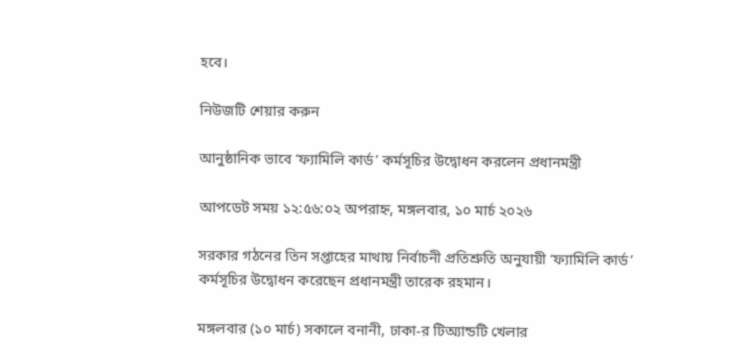হবে।

নিউজটি শেয়ার করুন

আনুষ্ঠানিক ভাবে ‘ফ্যামিলি কার্ড’ কর্মসূচির উদ্বোধন করলেন প্রধানমন্ত্রী

আপডেট সময় ১২:৫৬:০২ অপরাহ্ন, মঙ্গলবার, ১০ মার্চ ২০২৬

সরকার গঠনের তিন সপ্তাহের মাথায় নির্বাচনী প্রতিশ্রুতি অনুযায়ী ‘ফ্যামিলি কার্ড’ কর্মসূচির উদ্বোধন করেছেন প্রধানমন্ত্রী তারেক রহমান।

মঙ্গলবার (১০ মার্চ) সকালে বনানী, ঢাকা-র টিঅ্যান্ডটি খেলার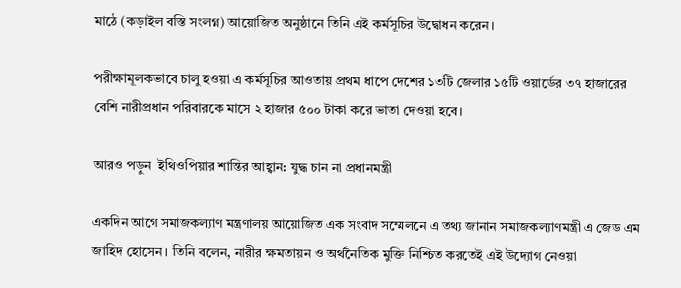মাঠে (কড়াইল বস্তি সংলগ্ন) আয়োজিত অনুষ্ঠানে তিনি এই কর্মসূচির উদ্বোধন করেন।

পরীক্ষামূলকভাবে চালু হওয়া এ কর্মসূচির আওতায় প্রথম ধাপে দেশের ১৩টি জেলার ১৫টি ওয়ার্ডের ৩৭ হাজারের বেশি নারীপ্রধান পরিবারকে মাসে ২ হাজার ৫০০ টাকা করে ভাতা দেওয়া হবে।

আরও পড়ুন  ইথিওপিয়ার শান্তির আহ্বান: যুদ্ধ চান না প্রধানমন্ত্রী

একদিন আগে সমাজকল্যাণ মন্ত্রণালয় আয়োজিত এক সংবাদ সম্মেলনে এ তথ্য জানান সমাজকল্যাণমন্ত্রী এ জেড এম জাহিদ হোসেন। তিনি বলেন, নারীর ক্ষমতায়ন ও অর্থনৈতিক মুক্তি নিশ্চিত করতেই এই উদ্যোগ নেওয়া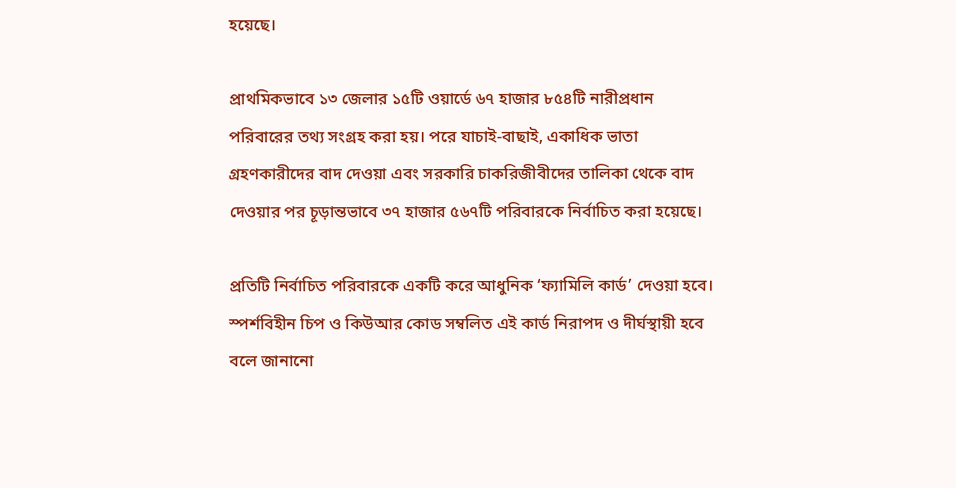হয়েছে।

প্রাথমিকভাবে ১৩ জেলার ১৫টি ওয়ার্ডে ৬৭ হাজার ৮৫৪টি নারীপ্রধান পরিবারের তথ্য সংগ্রহ করা হয়। পরে যাচাই-বাছাই, একাধিক ভাতা গ্রহণকারীদের বাদ দেওয়া এবং সরকারি চাকরিজীবীদের তালিকা থেকে বাদ দেওয়ার পর চূড়ান্তভাবে ৩৭ হাজার ৫৬৭টি পরিবারকে নির্বাচিত করা হয়েছে।

প্রতিটি নির্বাচিত পরিবারকে একটি করে আধুনিক ‘ফ্যামিলি কার্ড’ দেওয়া হবে। স্পর্শবিহীন চিপ ও কিউআর কোড সম্বলিত এই কার্ড নিরাপদ ও দীর্ঘস্থায়ী হবে বলে জানানো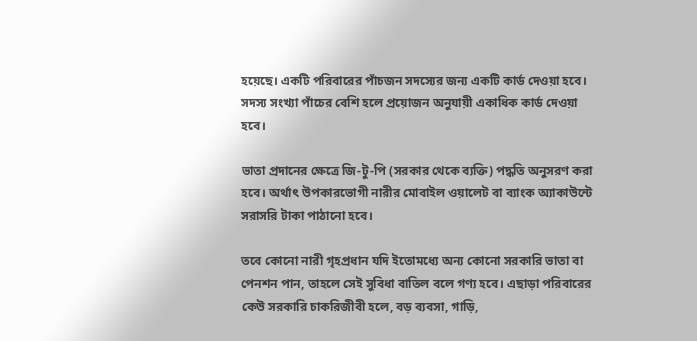হয়েছে। একটি পরিবারের পাঁচজন সদস্যের জন্য একটি কার্ড দেওয়া হবে। সদস্য সংখ্যা পাঁচের বেশি হলে প্রয়োজন অনুযায়ী একাধিক কার্ড দেওয়া হবে।

ভাতা প্রদানের ক্ষেত্রে জি-টু-পি (সরকার থেকে ব্যক্তি) পদ্ধতি অনুসরণ করা হবে। অর্থাৎ উপকারভোগী নারীর মোবাইল ওয়ালেট বা ব্যাংক অ্যাকাউন্টে সরাসরি টাকা পাঠানো হবে।

তবে কোনো নারী গৃহপ্রধান যদি ইতোমধ্যে অন্য কোনো সরকারি ভাতা বা পেনশন পান, তাহলে সেই সুবিধা বাতিল বলে গণ্য হবে। এছাড়া পরিবারের কেউ সরকারি চাকরিজীবী হলে, বড় ব্যবসা, গাড়ি,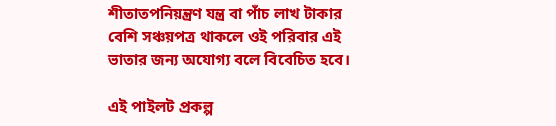শীতাতপনিয়ন্ত্রণ যন্ত্র বা পাঁচ লাখ টাকার বেশি সঞ্চয়পত্র থাকলে ওই পরিবার এই ভাতার জন্য অযোগ্য বলে বিবেচিত হবে।

এই পাইলট প্রকল্প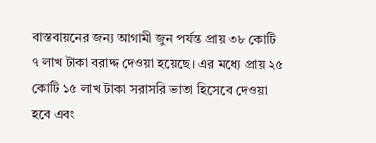বাস্তবায়নের জন্য আগামী জুন পর্যন্ত প্রায় ৩৮ কোটি ৭ লাখ টাকা বরাদ্দ দেওয়া হয়েছে। এর মধ্যে প্রায় ২৫ কোটি ১৫ লাখ টাকা সরাসরি ভাতা হিসেবে দেওয়া হবে এবং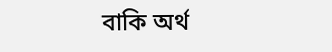বাকি অর্থ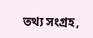তথ্য সংগ্রহ,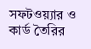সফটওয়্যার ও কার্ড তৈরির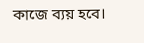কাজে ব্যয় হবে।